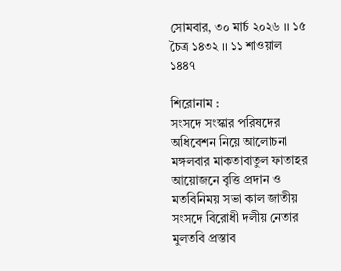সোমবার, ৩০ মার্চ ২০২৬ ।। ১৫ চৈত্র ১৪৩২ ।। ১১ শাওয়াল ১৪৪৭

শিরোনাম :
সংসদে সংস্কার পরিষদের অধিবেশন নিয়ে আলোচনা মঙ্গলবার মাকতাবাতুল ফাতাহর আয়োজনে বৃত্তি প্রদান ও মতবিনিময় সভা কাল জাতীয় সংসদে বিরোধী দলীয় নেতার মুলতবি প্রস্তাব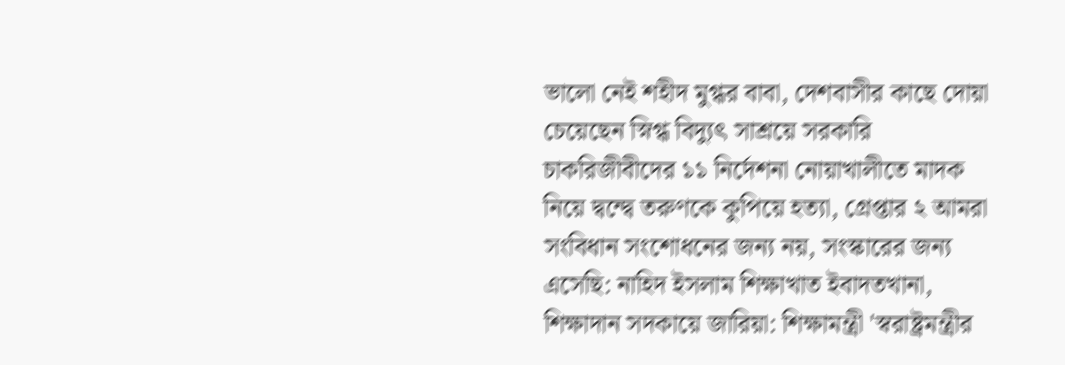ভালো নেই শহীদ মুগ্ধর বাবা, দেশবাসীর কাছে দোয়া চেয়েছেন স্নিগ্ধ বিদ্যুৎ সাশ্রয়ে সরকারি চাকরিজীবীদের ১১ নির্দেশনা নোয়াখালীতে মাদক নিয়ে দ্বন্দ্বে তরুণকে কুপিয়ে হত্যা, গ্রেপ্তার ২ আমরা সংবিধান সংশোধনের জন্য নয়, সংস্কারের জন্য এসেছি: নাহিদ ইসলাম শিক্ষাখাত ইবাদতখানা, শিক্ষাদান সদকায়ে জারিয়া: শিক্ষামন্ত্রী 'স্বরাষ্ট্রমন্ত্রীর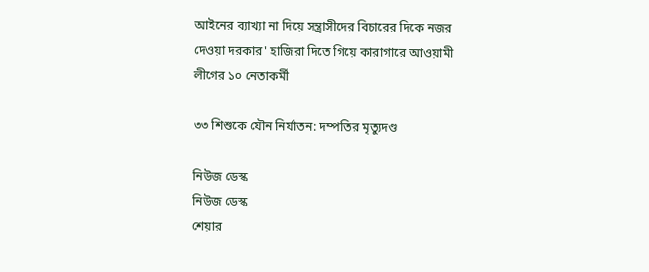আইনের ব্যাখ্যা না দিয়ে সন্ত্রাসীদের বিচারের দিকে নজর দেওয়া দরকার' হাজিরা দিতে গিয়ে কারাগারে আওয়ামী লীগের ১০ নেতাকর্মী

৩৩ শিশুকে যৌন নির্যাতন: দম্পতির মৃত্যুদণ্ড

নিউজ ডেস্ক
নিউজ ডেস্ক
শেয়ার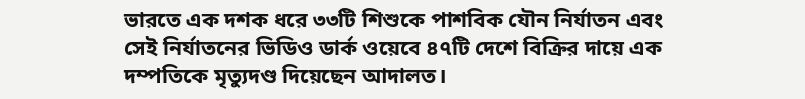ভারতে এক দশক ধরে ৩৩টি শিশুকে পাশবিক যৌন নির্যাতন এবং সেই নির্যাতনের ভিডিও ডার্ক ওয়েবে ৪৭টি দেশে বিক্রির দায়ে এক দম্পতিকে মৃত্যুদণ্ড দিয়েছেন আদালত।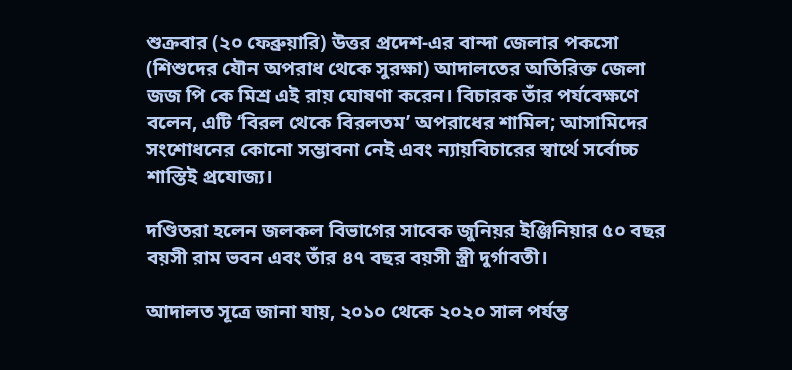শুক্রবার (২০ ফেব্রুয়ারি) উত্তর প্রদেশ-এর বান্দা জেলার পকসো (শিশুদের যৌন অপরাধ থেকে সুরক্ষা) আদালতের অতিরিক্ত জেলা জজ পি কে মিশ্র এই রায় ঘোষণা করেন। বিচারক তাঁর পর্যবেক্ষণে বলেন, এটি ‘বিরল থেকে বিরলতম’ অপরাধের শামিল; আসামিদের সংশোধনের কোনো সম্ভাবনা নেই এবং ন্যায়বিচারের স্বার্থে সর্বোচ্চ শাস্তিই প্রযোজ্য।

দণ্ডিতরা হলেন জলকল বিভাগের সাবেক জুনিয়র ইঞ্জিনিয়ার ৫০ বছর বয়সী রাম ভবন এবং তাঁর ৪৭ বছর বয়সী স্ত্রী দুর্গাবতী।

আদালত সূত্রে জানা যায়, ২০১০ থেকে ২০২০ সাল পর্যন্ত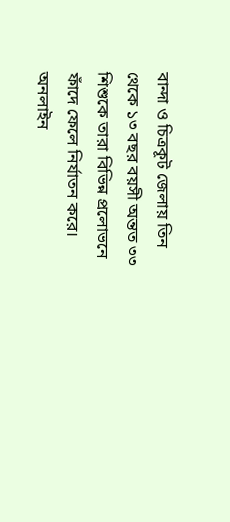বান্দা ও চিত্রকূট জেলায় তিন থেকে ১৩ বছর বয়সী অন্তত ৩৩ শিশুকে তারা বিভিন্ন প্রলোভনে ফাঁদে ফেলে নির্যাতন করে। অনলাইন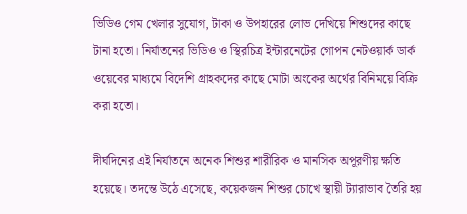ভিডিও গেম খেলার সুযোগ, টাকা ও উপহারের লোভ দেখিয়ে শিশুদের কাছে টানা হতো। নির্যাতনের ভিডিও ও স্থিরচিত্র ইন্টারনেটের গোপন নেটওয়ার্ক ডার্ক ওয়েবের মাধ্যমে বিদেশি গ্রাহকদের কাছে মোটা অংকের অর্থের বিনিময়ে বিক্রি করা হতো।

দীর্ঘদিনের এই নির্যাতনে অনেক শিশুর শারীরিক ও মানসিক অপূরণীয় ক্ষতি হয়েছে। তদন্তে উঠে এসেছে, কয়েকজন শিশুর চোখে স্থায়ী ট্যারাভাব তৈরি হয়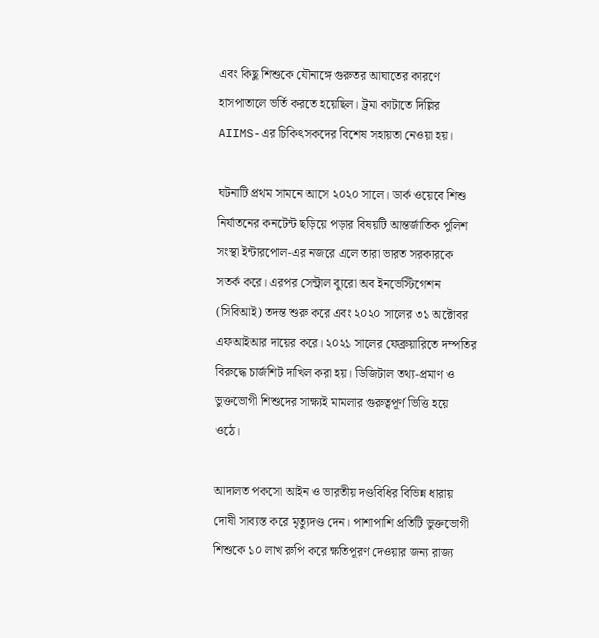এবং কিছু শিশুকে যৌনাঙ্গে গুরুতর আঘাতের কারণে হাসপাতালে ভর্তি করতে হয়েছিল। ট্রমা কাটাতে দিল্লির AIIMS-এর চিকিৎসকদের বিশেষ সহায়তা নেওয়া হয়।

ঘটনাটি প্রথম সামনে আসে ২০২০ সালে। ডার্ক ওয়েবে শিশু নির্যাতনের কনটেন্ট ছড়িয়ে পড়ার বিষয়টি আন্তর্জাতিক পুলিশ সংস্থা ইন্টারপোল-এর নজরে এলে তারা ভারত সরকারকে সতর্ক করে। এরপর সেন্ট্রাল ব্যুরো অব ইনভেস্টিগেশন (সিবিআই) তদন্ত শুরু করে এবং ২০২০ সালের ৩১ অক্টোবর এফআইআর দায়ের করে। ২০২১ সালের ফেব্রুয়ারিতে দম্পতির বিরুদ্ধে চার্জশিট দাখিল করা হয়। ডিজিটাল তথ্য-প্রমাণ ও ভুক্তভোগী শিশুদের সাক্ষ্যই মামলার গুরুত্বপূর্ণ ভিত্তি হয়ে ওঠে।

আদালত পকসো আইন ও ভারতীয় দণ্ডবিধির বিভিন্ন ধারায় দোষী সাব্যস্ত করে মৃত্যুদণ্ড দেন। পাশাপাশি প্রতিটি ভুক্তভোগী শিশুকে ১০ লাখ রুপি করে ক্ষতিপূরণ দেওয়ার জন্য রাজ্য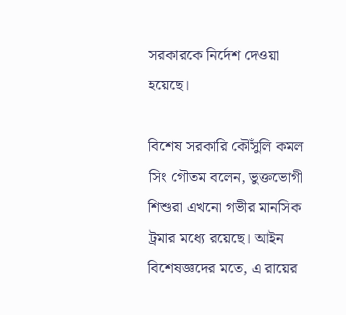সরকারকে নির্দেশ দেওয়া হয়েছে।

বিশেষ সরকারি কৌঁসুলি কমল সিং গৌতম বলেন, ভুক্তভোগী শিশুরা এখনো গভীর মানসিক ট্রমার মধ্যে রয়েছে। আইন বিশেষজ্ঞদের মতে, এ রায়ের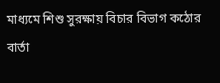মাধ্যমে শিশু সুরক্ষায় বিচার বিভাগ কঠোর বার্তা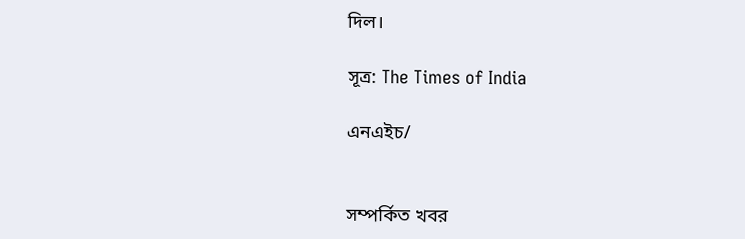দিল।

সূত্র: The Times of India

এনএইচ/


সম্পর্কিত খবর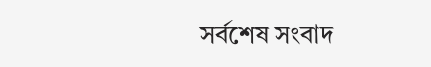সর্বশেষ সংবাদ